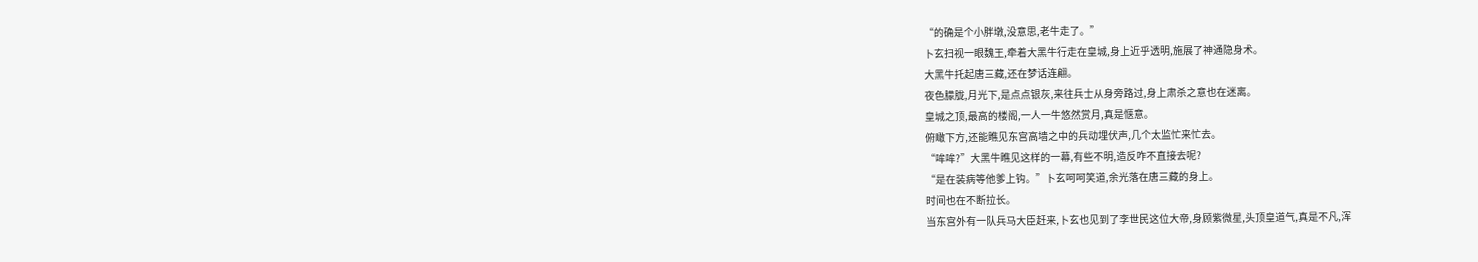“的确是个小胖墩,没意思,老牛走了。”
卜玄扫视一眼魏王,牵着大黑牛行走在皇城,身上近乎透明,施展了神通隐身术。
大黑牛托起唐三藏,还在梦话连翩。
夜色朦胧,月光下,是点点银灰,来往兵士从身旁路过,身上肃杀之意也在迷离。
皇城之顶,最高的楼阁,一人一牛悠然赏月,真是惬意。
俯瞰下方,还能瞧见东宫高墙之中的兵动埋伏声,几个太监忙来忙去。
“哞哞?”大黑牛瞧见这样的一幕,有些不明,造反咋不直接去呢?
“是在装病等他爹上钩。”卜玄呵呵笑道,余光落在唐三藏的身上。
时间也在不断拉长。
当东宫外有一队兵马大臣赶来,卜玄也见到了李世民这位大帝,身顾紫微星,头顶皇道气,真是不凡,浑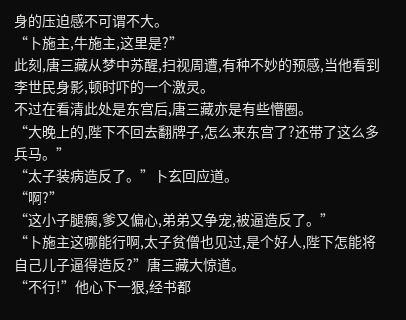身的压迫感不可谓不大。
“卜施主,牛施主,这里是?”
此刻,唐三藏从梦中苏醒,扫视周遭,有种不妙的预感,当他看到李世民身影,顿时吓的一个激灵。
不过在看清此处是东宫后,唐三藏亦是有些懵圈。
“大晚上的,陛下不回去翻牌子,怎么来东宫了?还带了这么多兵马。”
“太子装病造反了。”卜玄回应道。
“啊?”
“这小子腿瘸,爹又偏心,弟弟又争宠,被逼造反了。”
“卜施主这哪能行啊,太子贫僧也见过,是个好人,陛下怎能将自己儿子逼得造反?”唐三藏大惊道。
“不行!”他心下一狠,经书都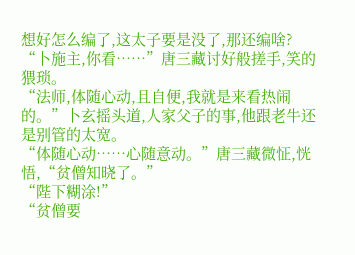想好怎么编了,这太子要是没了,那还编啥?
“卜施主,你看……”唐三藏讨好般搓手,笑的猥琐。
“法师,体随心动,且自便,我就是来看热闹的。”卜玄摇头道,人家父子的事,他跟老牛还是别管的太宽。
“体随心动……心随意动。”唐三藏微怔,恍悟,“贫僧知晓了。”
“陛下糊涂!”
“贫僧要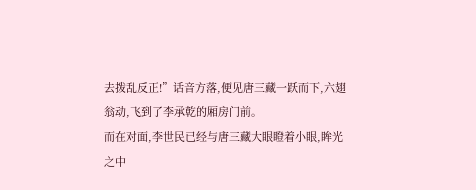去拨乱反正!”话音方落,便见唐三藏一跃而下,六翅翁动,飞到了李承乾的厢房门前。
而在对面,李世民已经与唐三藏大眼瞪着小眼,眸光之中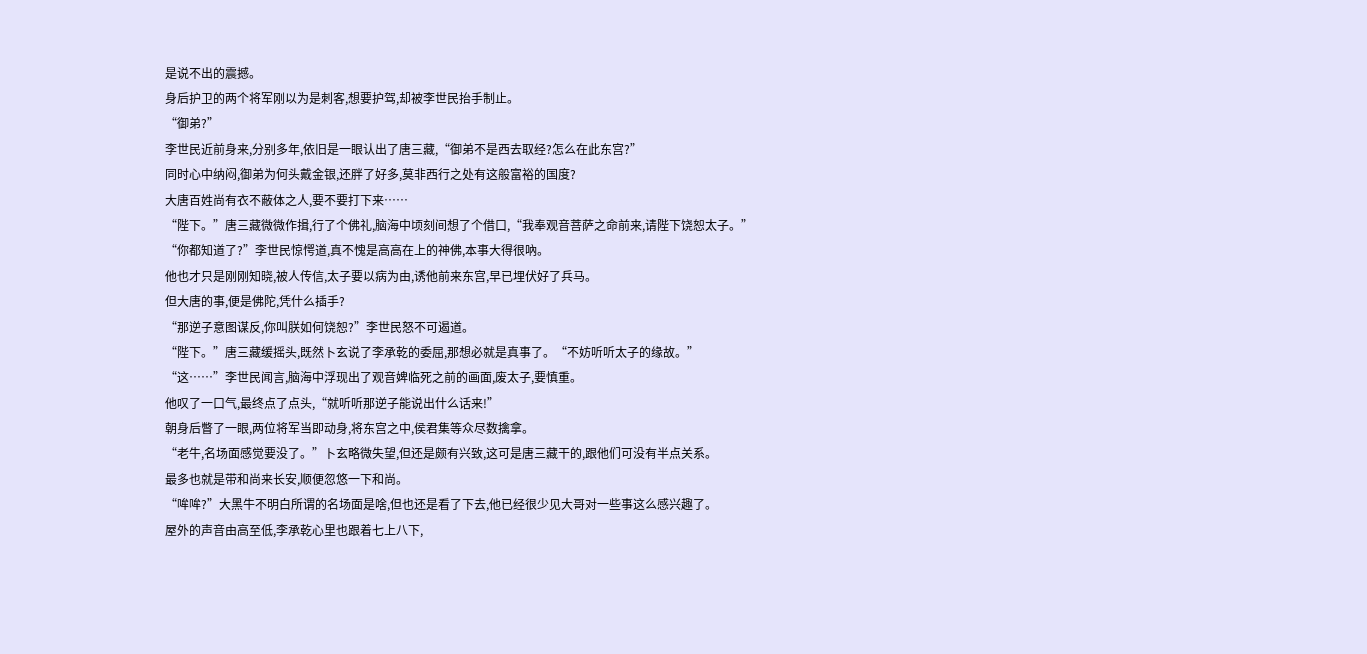是说不出的震撼。
身后护卫的两个将军刚以为是刺客,想要护驾,却被李世民抬手制止。
“御弟?”
李世民近前身来,分别多年,依旧是一眼认出了唐三藏,“御弟不是西去取经?怎么在此东宫?”
同时心中纳闷,御弟为何头戴金银,还胖了好多,莫非西行之处有这般富裕的国度?
大唐百姓尚有衣不蔽体之人,要不要打下来……
“陛下。”唐三藏微微作揖,行了个佛礼,脑海中顷刻间想了个借口,“我奉观音菩萨之命前来,请陛下饶恕太子。”
“你都知道了?”李世民惊愕道,真不愧是高高在上的神佛,本事大得很吶。
他也才只是刚刚知晓,被人传信,太子要以病为由,诱他前来东宫,早已埋伏好了兵马。
但大唐的事,便是佛陀,凭什么插手?
“那逆子意图谋反,你叫朕如何饶恕?”李世民怒不可遏道。
“陛下。”唐三藏缓摇头,既然卜玄说了李承乾的委屈,那想必就是真事了。“不妨听听太子的缘故。”
“这……”李世民闻言,脑海中浮现出了观音婢临死之前的画面,废太子,要慎重。
他叹了一口气,最终点了点头,“就听听那逆子能说出什么话来!”
朝身后瞥了一眼,两位将军当即动身,将东宫之中,侯君集等众尽数擒拿。
“老牛,名场面感觉要没了。”卜玄略微失望,但还是颇有兴致,这可是唐三藏干的,跟他们可没有半点关系。
最多也就是带和尚来长安,顺便忽悠一下和尚。
“哞哞?”大黑牛不明白所谓的名场面是啥,但也还是看了下去,他已经很少见大哥对一些事这么感兴趣了。
屋外的声音由高至低,李承乾心里也跟着七上八下,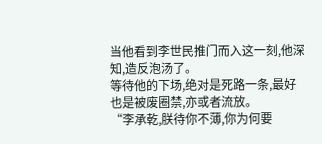当他看到李世民推门而入这一刻,他深知,造反泡汤了。
等待他的下场,绝对是死路一条,最好也是被废圈禁,亦或者流放。
“李承乾,朕待你不薄,你为何要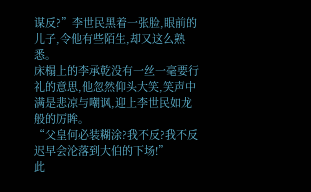谋反?”李世民黑着一张脸,眼前的儿子,令他有些陌生,却又这么熟悉。
床榻上的李承乾没有一丝一毫要行礼的意思,他忽然仰头大笑,笑声中满是悲凉与嘲讽,迎上李世民如龙般的厉眸。
“父皇何必装糊涂?我不反?我不反迟早会沦落到大伯的下场!”
此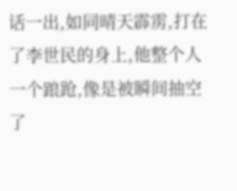话一出,如同晴天霹雳,打在了李世民的身上,他整个人一个踉跄,像是被瞬间抽空了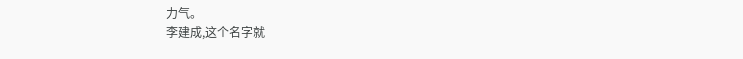力气。
李建成,这个名字就